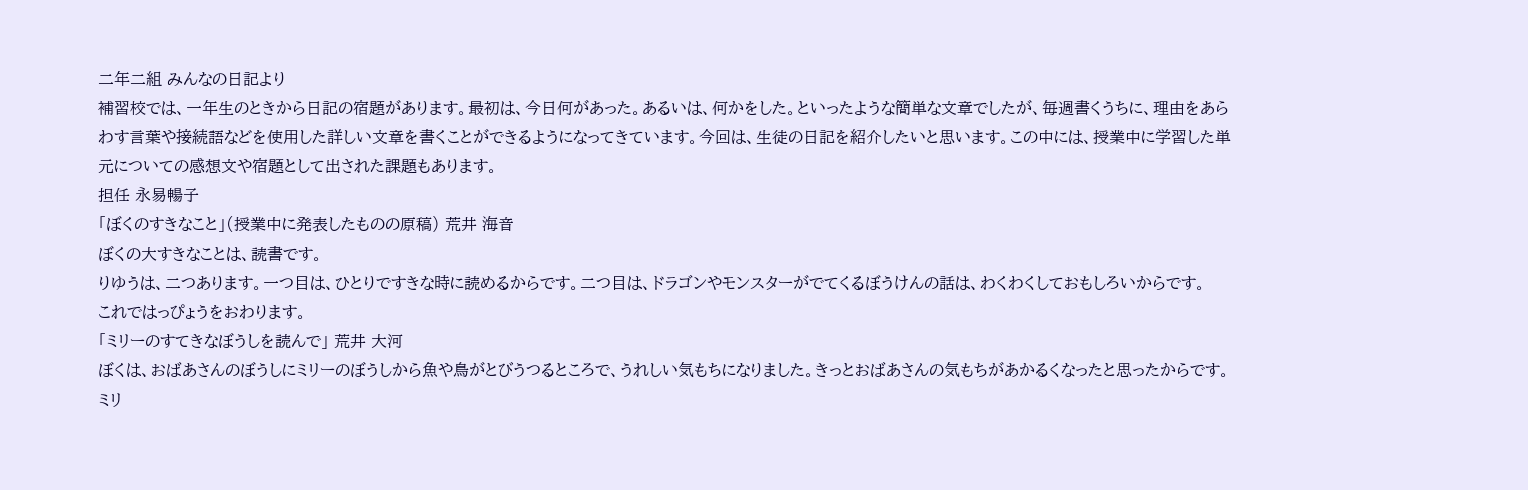二年二組 みんなの日記より
補習校では、一年生のときから日記の宿題があります。最初は、今日何があった。あるいは、何かをした。といったような簡単な文章でしたが、毎週書くうちに、理由をあらわす言葉や接続語などを使用した詳しい文章を書くことができるようになってきています。今回は、生徒の日記を紹介したいと思います。この中には、授業中に学習した単元についての感想文や宿題として出された課題もあります。
担任 永易暢子
「ぼくのすきなこと」(授業中に発表したものの原稿) 荒井 海音
ぼくの大すきなことは、読書です。
りゆうは、二つあります。一つ目は、ひとりですきな時に読めるからです。二つ目は、ドラゴンやモンスターがでてくるぼうけんの話は、わくわくしておもしろいからです。
これではっぴょうをおわります。
「ミリーのすてきなぼうしを読んで」 荒井 大河
ぼくは、おばあさんのぼうしにミリーのぼうしから魚や鳥がとびうつるところで、うれしい気もちになりました。きっとおばあさんの気もちがあかるくなったと思ったからです。
ミリ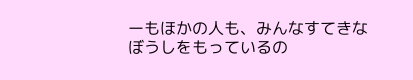ーもほかの人も、みんなすてきなぼうしをもっているの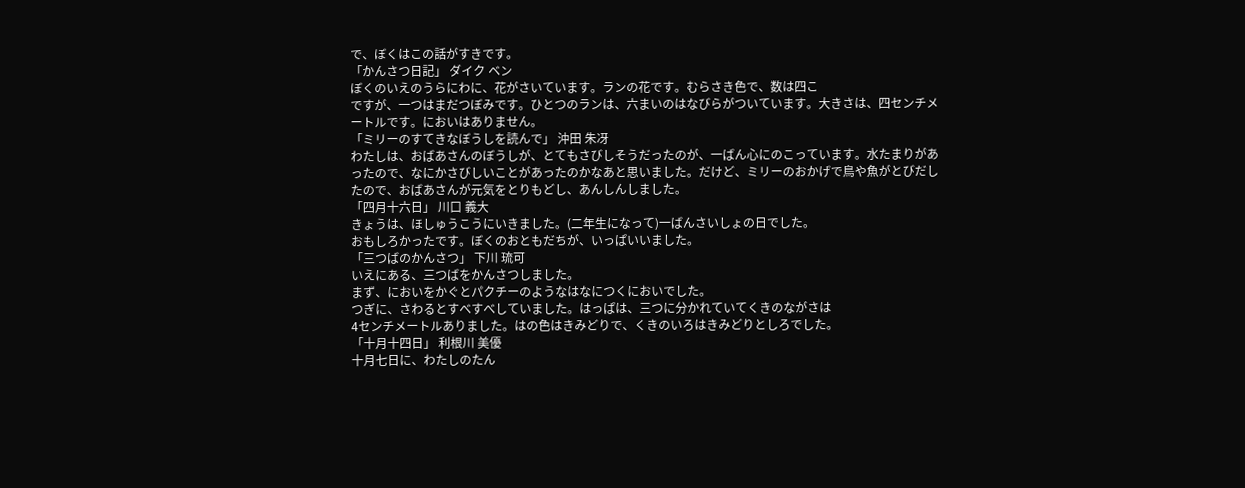で、ぼくはこの話がすきです。
「かんさつ日記」 ダイク ベン
ぼくのいえのうらにわに、花がさいています。ランの花です。むらさき色で、数は四こ
ですが、一つはまだつぼみです。ひとつのランは、六まいのはなびらがついています。大きさは、四センチメートルです。においはありません。
「ミリーのすてきなぼうしを読んで」 沖田 朱冴
わたしは、おばあさんのぼうしが、とてもさびしそうだったのが、一ばん心にのこっています。水たまりがあったので、なにかさびしいことがあったのかなあと思いました。だけど、ミリーのおかげで鳥や魚がとびだしたので、おばあさんが元気をとりもどし、あんしんしました。
「四月十六日」 川口 義大
きょうは、ほしゅうこうにいきました。(二年生になって)一ばんさいしょの日でした。
おもしろかったです。ぼくのおともだちが、いっぱいいました。
「三つばのかんさつ」 下川 琉可
いえにある、三つばをかんさつしました。
まず、においをかぐとパクチーのようなはなにつくにおいでした。
つぎに、さわるとすべすべしていました。はっぱは、三つに分かれていてくきのながさは
4センチメートルありました。はの色はきみどりで、くきのいろはきみどりとしろでした。
「十月十四日」 利根川 美優
十月七日に、わたしのたん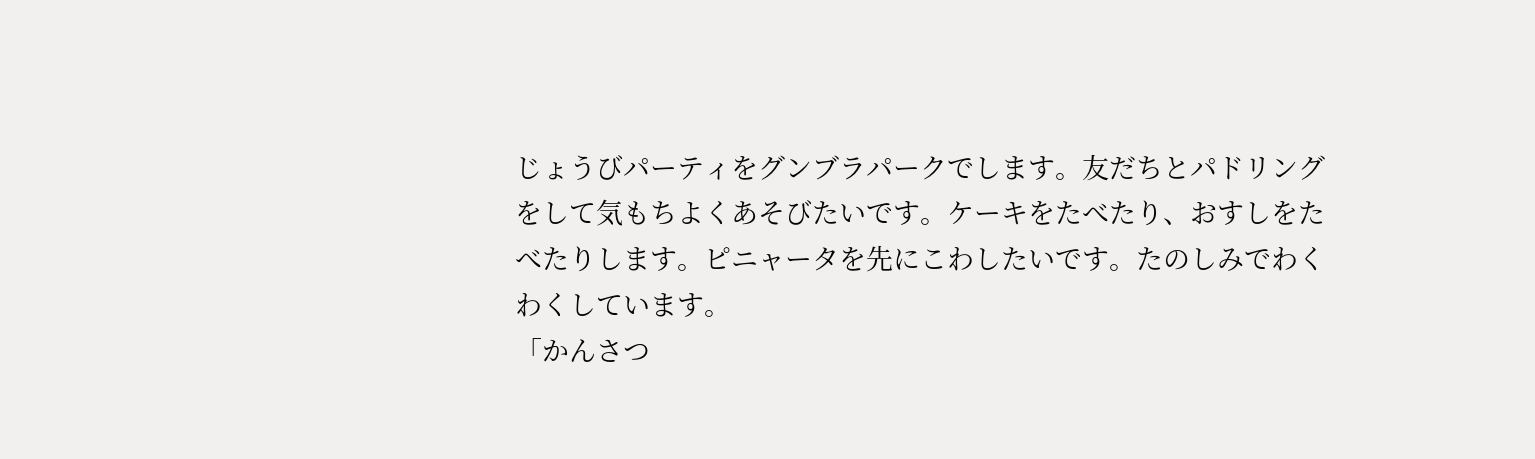じょうびパーティをグンブラパークでします。友だちとパドリングをして気もちよくあそびたいです。ケーキをたべたり、おすしをたべたりします。ピニャータを先にこわしたいです。たのしみでわくわくしています。
「かんさつ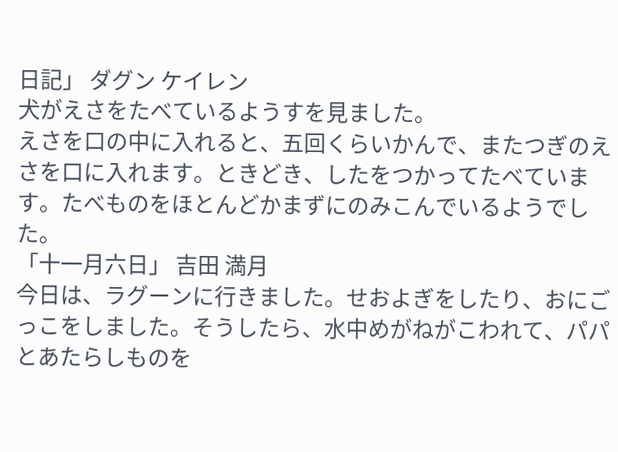日記」 ダグン ケイレン
犬がえさをたべているようすを見ました。
えさを口の中に入れると、五回くらいかんで、またつぎのえさを口に入れます。ときどき、したをつかってたべています。たべものをほとんどかまずにのみこんでいるようでした。
「十一月六日」 吉田 満月
今日は、ラグーンに行きました。せおよぎをしたり、おにごっこをしました。そうしたら、水中めがねがこわれて、パパとあたらしものを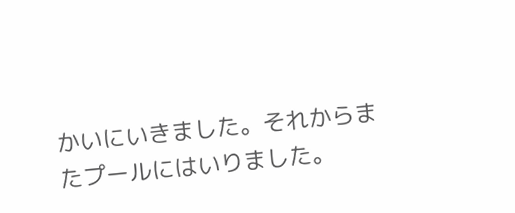かいにいきました。それからまたプールにはいりました。